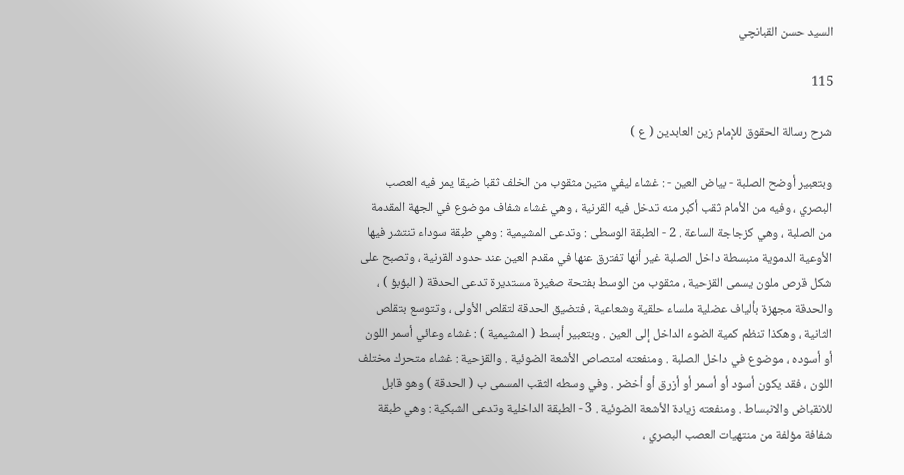السيد حسن القبانچي

115

شرح رسالة الحقوق للإمام زين العابدين ( ع )

وبتعبير أوضح الصلبة - بياض العين - : غشاء ليفي متين مثقوب من الخلف ثقبا ضيقا يمر فيه العصب البصري ، وفيه من الأمام ثقب أكبر منه تدخل فيه القرنية ، وهي غشاء شفاف موضوع في الجهة المقدمة من الصلبة ، وهي كزجاجة الساعة . 2 - الطبقة الوسطى : وتدعى المشيمية : وهي طبقة سوداء تنتشر فيها الأوعية الدموية منبسطة داخل الصلبة غير أنها تفترق عنها في مقدم العين عند حدود القرنية ، وتصبح على شكل قرص ملون يسمى القزحية ، مثقوب من الوسط بفتحة صغيرة مستديرة تدعى الحدقة ( البؤبؤ ) ، والحدقة مجهزة بألياف عضلية ملساء حلقية وشعاعية ، فتضيق الحدقة لتقلص الأولى ، وتتوسع بتقلص الثانية ، وهكذا تنظم كمية الضوء الداخل إلى العين . وبتعبير أبسط ( المشيمية ) : غشاء وعائي أسمر اللون أو أسوده ، موضوع في داخل الصلبة . ومنفعته امتصاص الأشعة الضوئية . والقزحية : غشاء متحرك مختلف اللون ، فقد يكون أسود أو أسمر أو أزرق أو أخضر . وفي وسطه الثقب المسمى ب ( الحدقة ) وهو قابل للانقباض والانبساط . ومنفعته زيادة الأشعة الضوئية . 3 - الطبقة الداخلية وتدعى الشبكية : وهي طبقة شفافة مؤلفة من منتهيات العصب البصري ،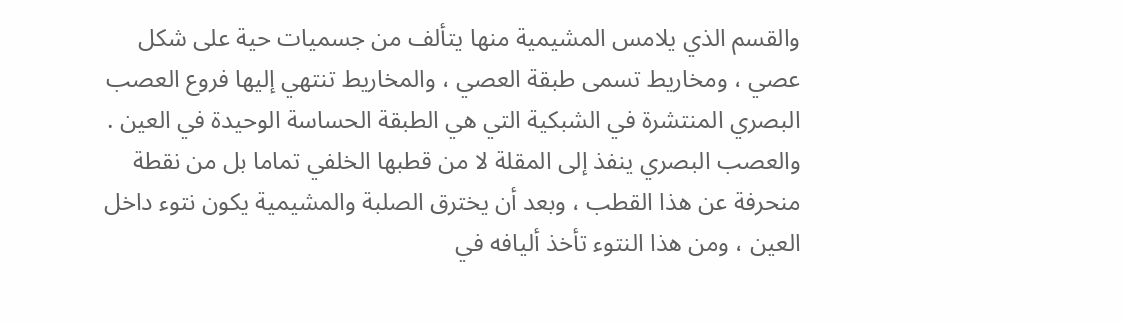والقسم الذي يلامس المشيمية منها يتألف من جسميات حية على شكل عصي ، ومخاريط تسمى طبقة العصي ، والمخاريط تنتهي إليها فروع العصب البصري المنتشرة في الشبكية التي هي الطبقة الحساسة الوحيدة في العين . والعصب البصري ينفذ إلى المقلة لا من قطبها الخلفي تماما بل من نقطة منحرفة عن هذا القطب ، وبعد أن يخترق الصلبة والمشيمية يكون نتوء داخل العين ، ومن هذا النتوء تأخذ أليافه في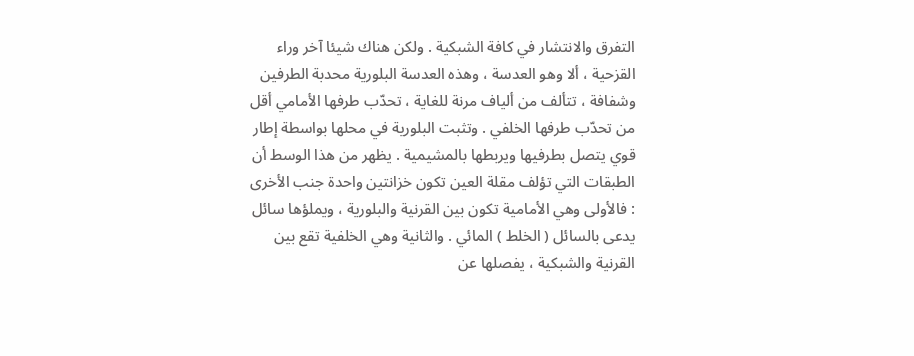التفرق والانتشار في كافة الشبكية . ولكن هناك شيئا آخر وراء القزحية ، ألا وهو العدسة ، وهذه العدسة البلورية محدبة الطرفين وشفافة ، تتألف من ألياف مرنة للغاية ، تحدّب طرفها الأمامي أقل من تحدّب طرفها الخلفي . وتثبت البلورية في محلها بواسطة إطار قوي يتصل بطرفيها ويربطها بالمشيمية . يظهر من هذا الوسط أن الطبقات التي تؤلف مقلة العين تكون خزانتين واحدة جنب الأخرى : فالأولى وهي الأمامية تكون بين القرنية والبلورية ، ويملؤها سائل يدعى بالسائل ( الخلط ) المائي . والثانية وهي الخلفية تقع بين القرنية والشبكية ، يفصلها عن